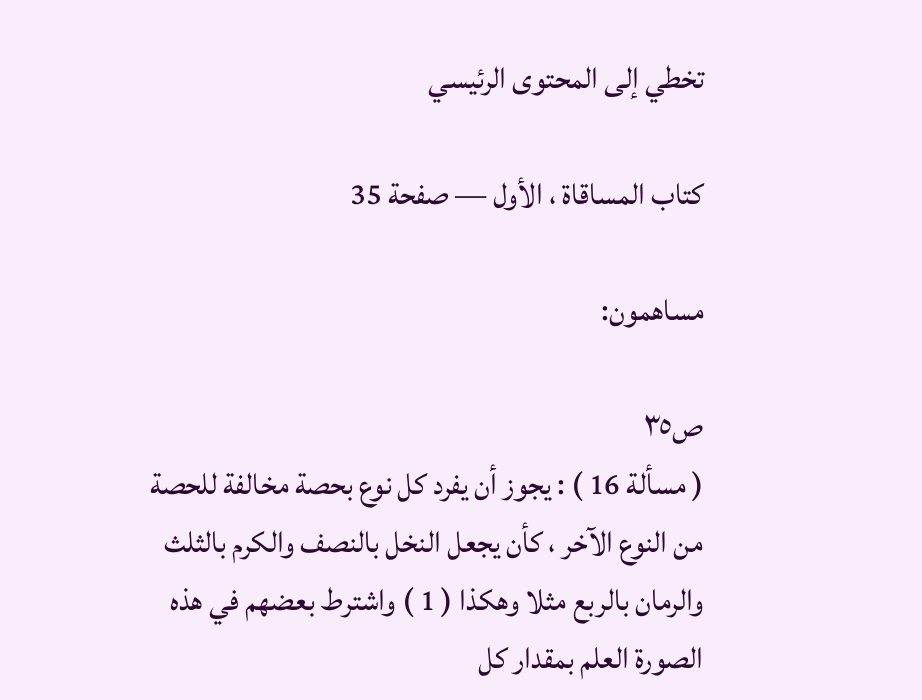تخطي إلى المحتوى الرئيسي

كتاب المساقاة ، الأول — صفحة 35

مساهمون:

ص٣٥
( مسألة 16 ) : يجوز أن يفرد كل نوع بحصة مخالفة للحصة من النوع الآخر ، كأن يجعل النخل بالنصف والكرم بالثلث والرمان بالربع مثلا وهكذا ( 1 ) واشترط بعضهم في هذه الصورة العلم بمقدار كل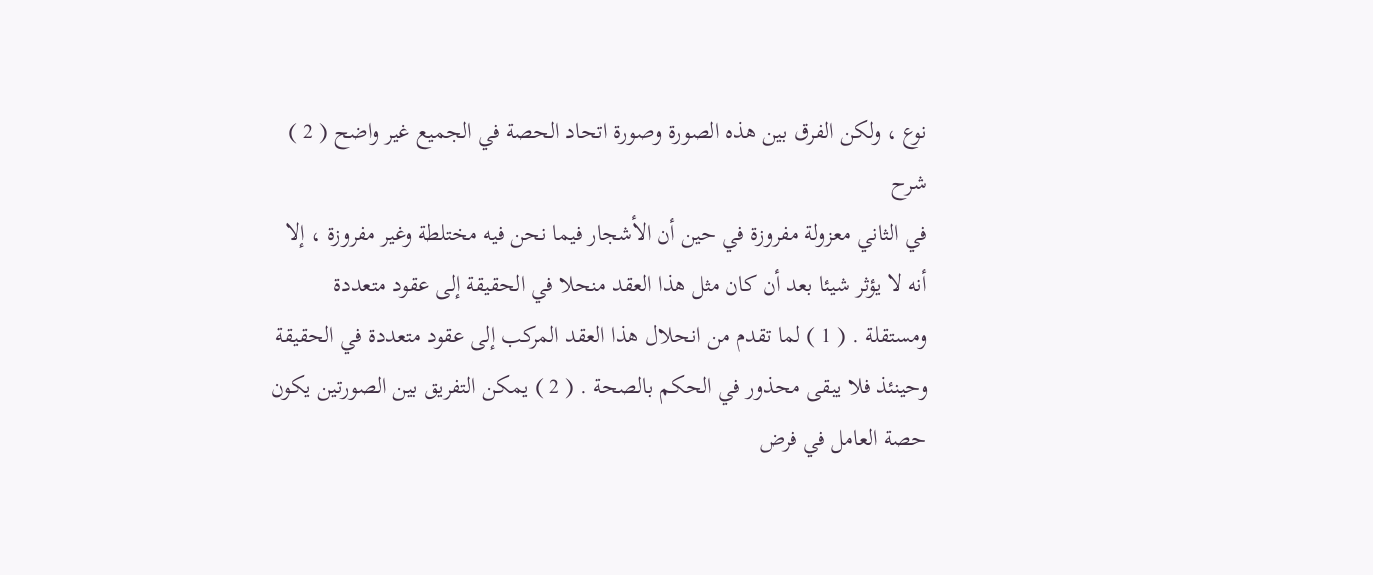نوع ، ولكن الفرق بين هذه الصورة وصورة اتحاد الحصة في الجميع غير واضح ( 2 )
شرح
في الثاني معزولة مفروزة في حين أن الأشجار فيما نحن فيه مختلطة وغير مفروزة ، إلا أنه لا يؤثر شيئا بعد أن كان مثل هذا العقد منحلا في الحقيقة إلى عقود متعددة ومستقلة . ( 1 ) لما تقدم من انحلال هذا العقد المركب إلى عقود متعددة في الحقيقة وحينئذ فلا يبقى محذور في الحكم بالصحة . ( 2 ) يمكن التفريق بين الصورتين يكون حصة العامل في فرض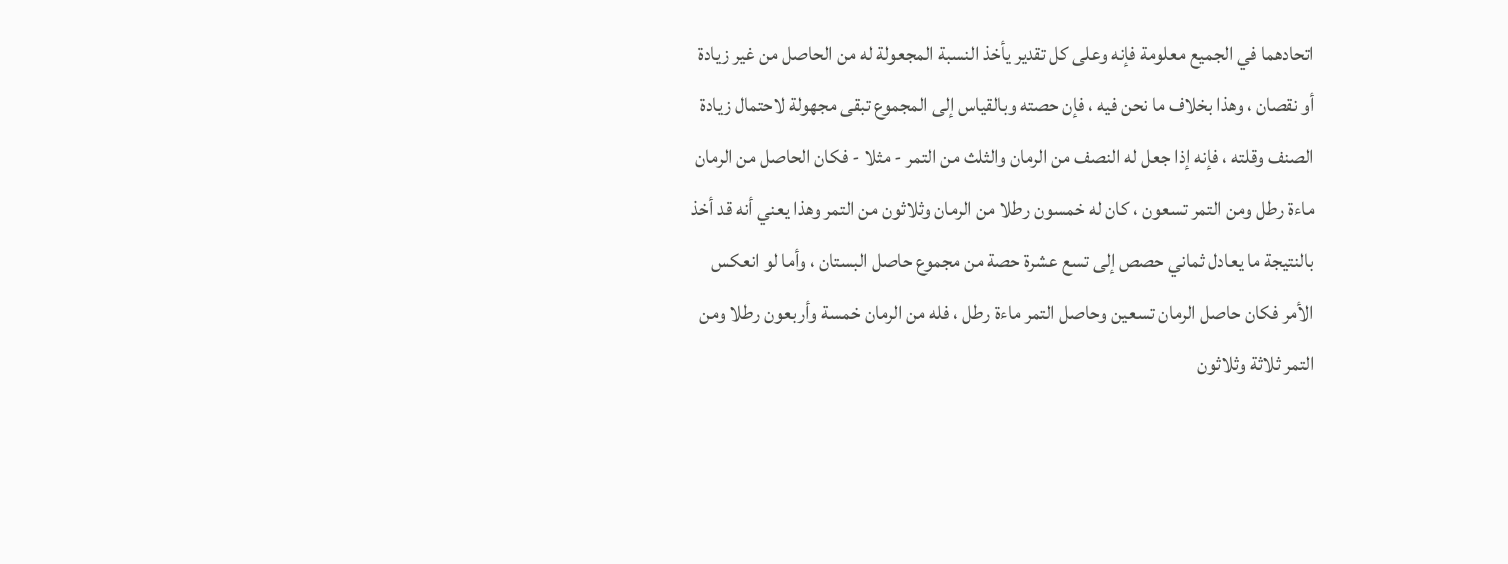اتحادهما في الجميع معلومة فإنه وعلى كل تقدير يأخذ النسبة المجعولة له من الحاصل من غير زيادة أو نقصان ، وهذا بخلاف ما نحن فيه ، فإن حصته وبالقياس إلى المجموع تبقى مجهولة لاحتمال زيادة الصنف وقلته ، فإنه إذا جعل له النصف من الرمان والثلث من التمر - مثلا - فكان الحاصل من الرمان ماءة رطل ومن التمر تسعون ، كان له خمسون رطلا من الرمان وثلاثون من التمر وهذا يعني أنه قد أخذ بالنتيجة ما يعادل ثماني حصص إلى تسع عشرة حصة من مجموع حاصل البستان ، وأما لو انعكس الأمر فكان حاصل الرمان تسعين وحاصل التمر ماءة رطل ، فله من الرمان خمسة وأربعون رطلا ومن التمر ثلاثة وثلاثون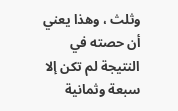وثلث ، وهذا يعني أن حصته في النتيجة لم تكن إلا سبعة وثمانية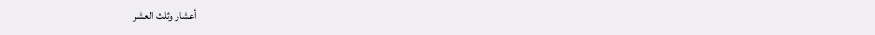أعشار وثلث العشر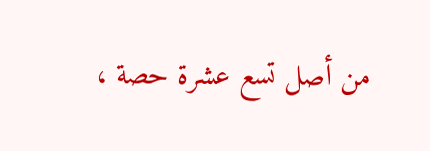من أصل تسع عشرة حصة ،